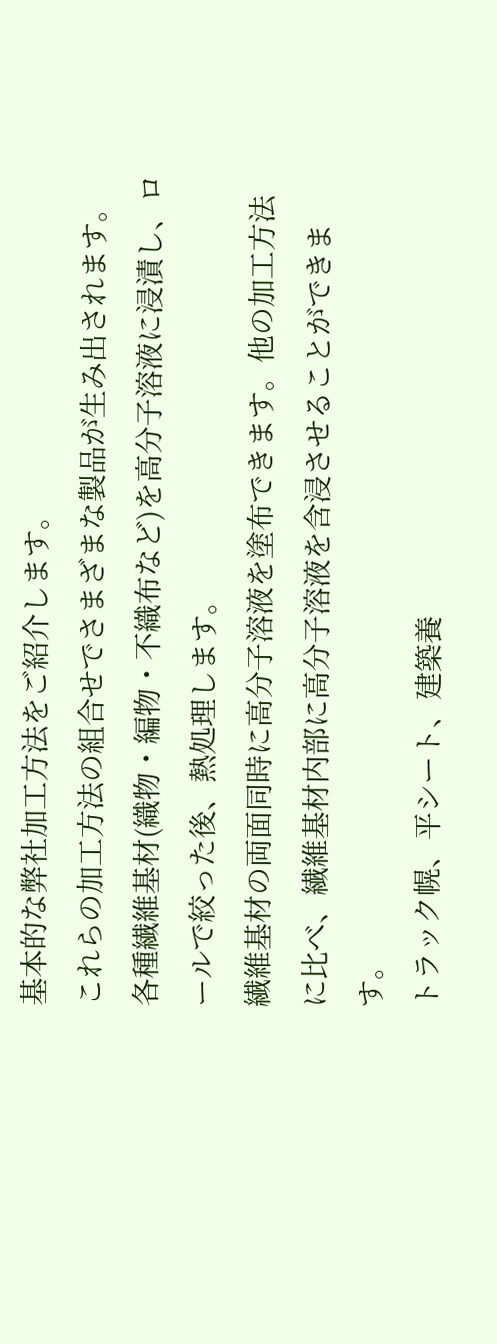基本的な弊社加工方法をご紹介します。
これらの加工方法の組合せでさまざまな製品が生み出されます。
各種繊維基材(織物・編物・不織布など)を高分子溶液に浸漬し、ロールで絞った後、熱処理します。
繊維基材の両面同時に高分子溶液を塗布できます。他の加工方法に比べ、繊維基材内部に高分子溶液を含浸させることができます。
トラック幌、平シート、建築養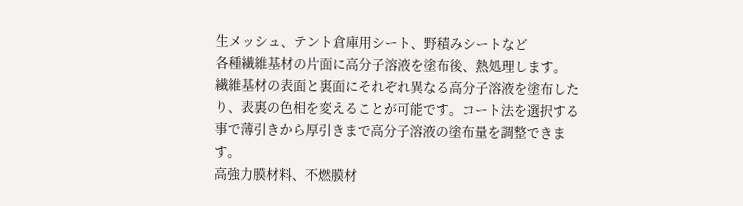生メッシュ、テント倉庫用シート、野積みシートなど
各種繊維基材の片面に高分子溶液を塗布後、熱処理します。
繊維基材の表面と裏面にそれぞれ異なる高分子溶液を塗布したり、表裏の色相を変えることが可能です。コート法を選択する事で薄引きから厚引きまで高分子溶液の塗布量を調整できます。
高強力膜材料、不燃膜材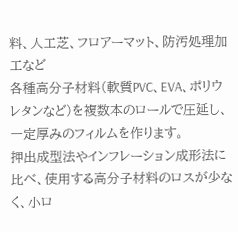料、人工芝、フロアーマット、防汚処理加工など
各種高分子材料(軟質PVC、EVA、ポリウレタンなど)を複数本のロールで圧延し、一定厚みのフィルムを作ります。
押出成型法やインフレーション成形法に比べ、使用する高分子材料のロスが少なく、小ロ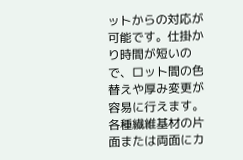ットからの対応が可能です。仕掛かり時間が短いので、ロット間の色替えや厚み変更が容易に行えます。
各種繊維基材の片面または両面にカ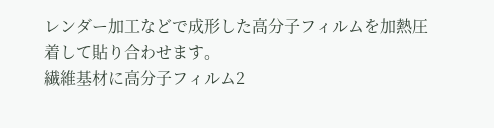レンダー加工などで成形した高分子フィルムを加熱圧着して貼り合わせます。
繊維基材に高分子フィルム2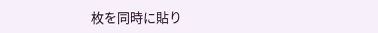枚を同時に貼り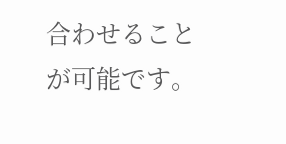合わせることが可能です。